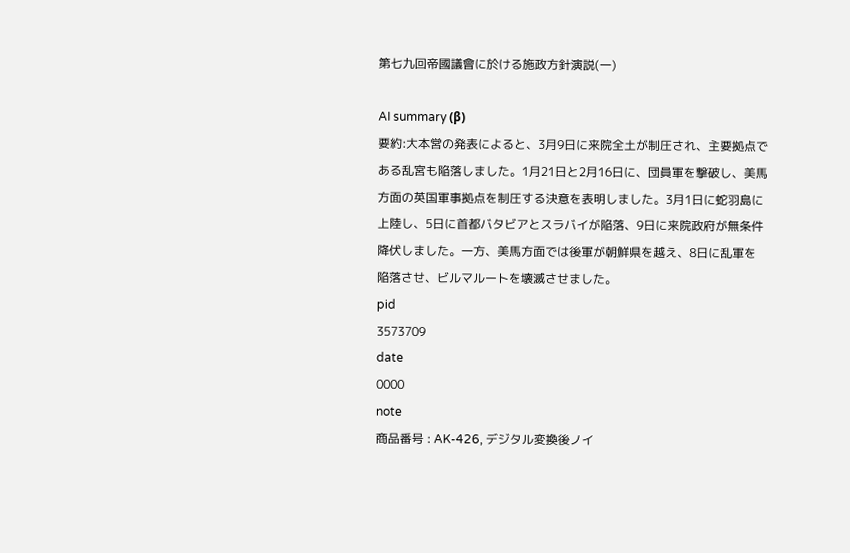第七九回帝國議會に於ける施政方針演説(一)

AI summary (β)
要約:大本営の発表によると、3月9日に来院全土が制圧され、主要拠点である乱宮も陥落しました。1月21日と2月16日に、団員軍を撃破し、美馬方面の英国軍事拠点を制圧する決意を表明しました。3月1日に蛇羽島に上陸し、5日に首都バタビアとスラバイが陥落、9日に来院政府が無条件降伏しました。一方、美馬方面では後軍が朝鮮県を越え、8日に乱軍を陥落させ、ビルマルートを壊滅させました。
pid
3573709
date
0000
note
商品番号 : AK-426, デジタル変換後ノイ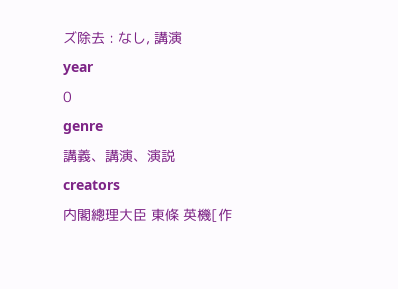ズ除去 : なし, 講演
year
0
genre
講義、講演、演説
creators
内閣總理大臣 東條 英機[作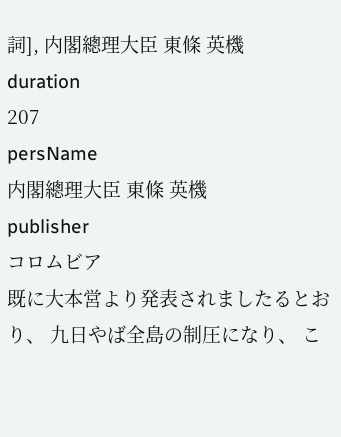詞], 内閣總理大臣 東條 英機
duration
207
persName
内閣總理大臣 東條 英機
publisher
コロムビア
既に大本営より発表されましたるとおり、 九日やば全島の制圧になり、 こ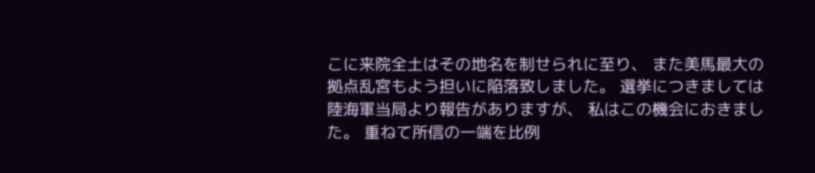こに来院全土はその地名を制せられに至り、 また美馬最大の拠点乱宮もよう担いに陥落致しました。 選挙につきましては陸海軍当局より報告がありますが、 私はこの機会におきました。 重ねて所信の一端を比例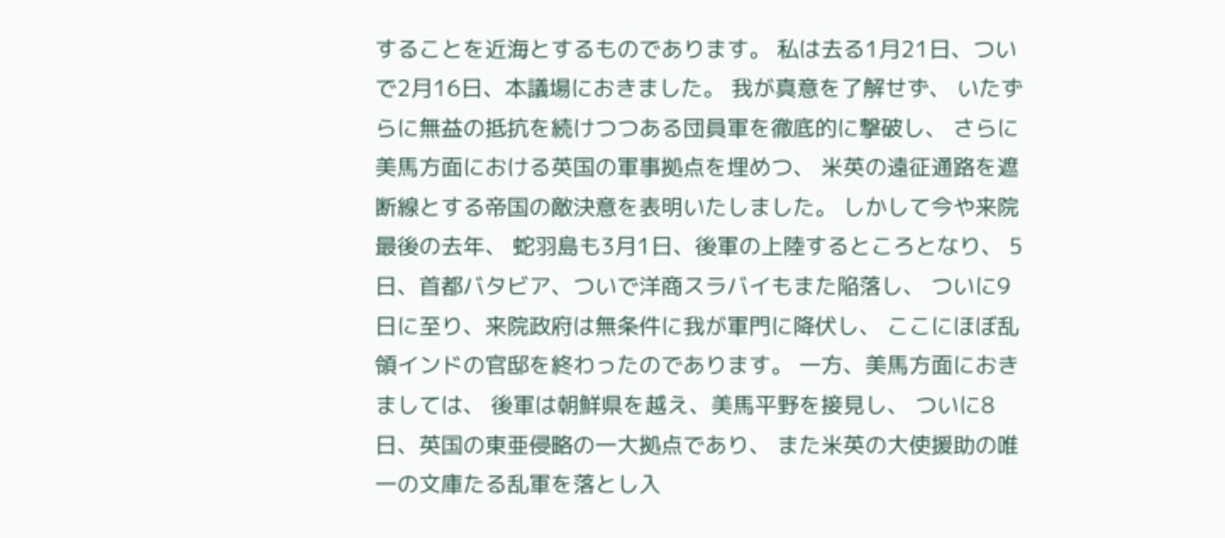することを近海とするものであります。 私は去る1月21日、ついで2月16日、本議場におきました。 我が真意を了解せず、 いたずらに無益の抵抗を続けつつある団員軍を徹底的に撃破し、 さらに美馬方面における英国の軍事拠点を埋めつ、 米英の遠征通路を遮断線とする帝国の敵決意を表明いたしました。 しかして今や来院最後の去年、 蛇羽島も3月1日、後軍の上陸するところとなり、 5日、首都バタビア、ついで洋商スラバイもまた陥落し、 ついに9日に至り、来院政府は無条件に我が軍門に降伏し、 ここにほぼ乱領インドの官邸を終わったのであります。 一方、美馬方面におきましては、 後軍は朝鮮県を越え、美馬平野を接見し、 ついに8日、英国の東亜侵略の一大拠点であり、 また米英の大使援助の唯一の文庫たる乱軍を落とし入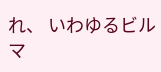れ、 いわゆるビルマ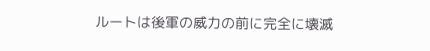ルートは後軍の威力の前に完全に壊滅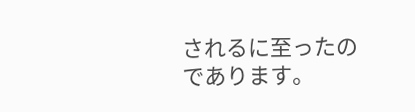されるに至ったのであります。